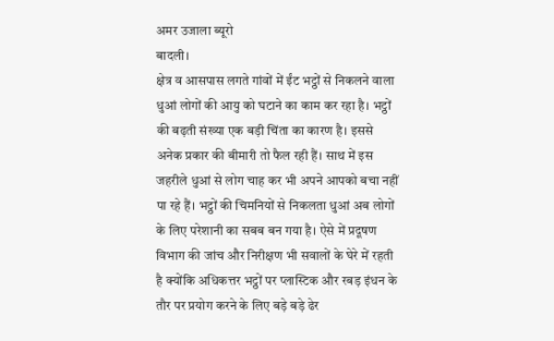अमर उजाला ब्यूरो
बादली।
क्षेत्र व आसपास लगते गांवों में ईंट भट्ठों से निकलने वाला धुआं लोगों की आयु को घटाने का काम कर रहा है। भट्ठों की बढ़ती संख्या एक बड़ी चिंता का कारण है। इससे अनेक प्रकार की बीमारी तो फैल रही हैं। साथ में इस जहरीले धुआं से लोग चाह कर भी अपने आपको बचा नहीं पा रहे हैं। भट्ठों की चिमनियों से निकलता धुआं अब लोगों के लिए परेशानी का सबब बन गया है। ऐसे में प्रदूषण विभाग की जांच और निरीक्षण भी सवालों के घेरे में रहती है क्योंकि अधिकत्तर भट्ठों पर प्लास्टिक और रबड़ इंधन के तौर पर प्रयोग करने के लिए बड़े बड़े ढेर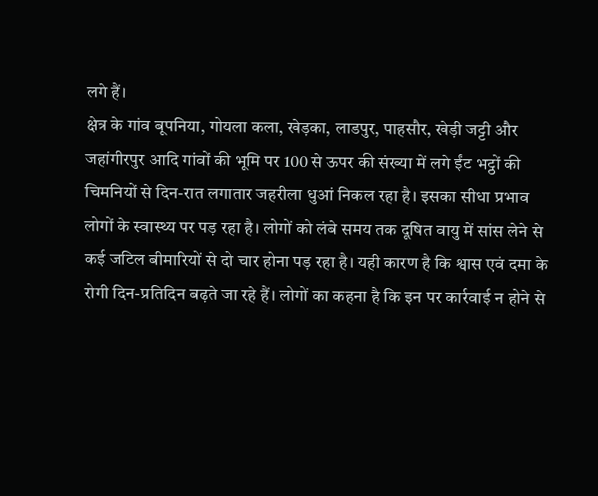लगे हैं।
क्षेत्र के गांव बूपनिया, गोयला कला, खेड़का, लाडपुर, पाहसौर, खेड़ी जट्टी और जहांगीरपुर आदि गांवों की भूमि पर 100 से ऊपर की संख्या में लगे ईंट भट्ठों की चिमनियों से दिन-रात लगातार जहरीला धुआं निकल रहा है। इसका सीधा प्रभाव लोगों के स्वास्थ्य पर पड़ रहा है। लोगों को लंबे समय तक दूषित वायु में सांस लेने से कई जटिल बीमारियों से दो चार होना पड़ रहा है। यही कारण है कि श्वास एवं दमा के रोगी दिन-प्रतिदिन बढ़ते जा रहे हैं। लोगों का कहना है कि इन पर कार्रवाई न होने से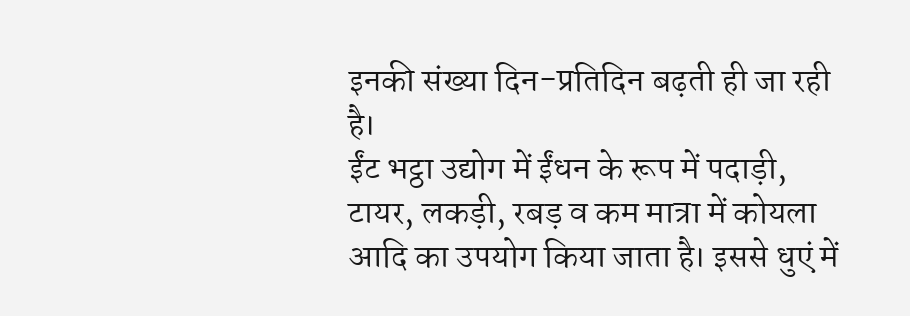इनकी संख्या दिन-प्रतिदिन बढ़ती ही जा रही है।
ईंट भट्ठा उद्योग में ईंधन के रूप में पदाड़ी, टायर, लकड़ी, रबड़ व कम मात्रा में कोयला आदि का उपयोग किया जाता है। इससे धुएं में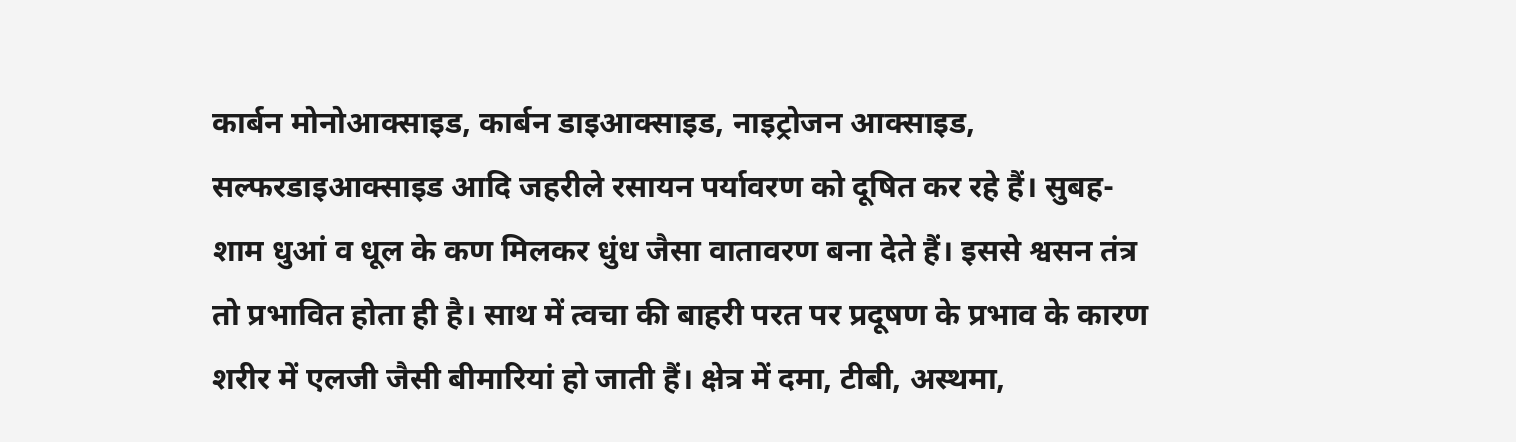कार्बन मोनोआक्साइड, कार्बन डाइआक्साइड, नाइट्रोजन आक्साइड, सल्फरडाइआक्साइड आदि जहरीले रसायन पर्यावरण को दूषित कर रहे हैं। सुबह-शाम धुआं व धूल के कण मिलकर धुंध जैसा वातावरण बना देते हैं। इससे श्वसन तंत्र तो प्रभावित होता ही है। साथ में त्वचा की बाहरी परत पर प्रदूषण के प्रभाव के कारण शरीर में एलजी जैसी बीमारियां हो जाती हैं। क्षेत्र में दमा, टीबी, अस्थमा,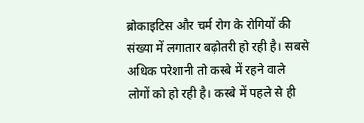ब्रोकाइटिस और चर्म रोग के रोगियों की संख्या में लगातार बढ़ोतरी हो रही है। सबसे अधिक परेशानी तो कस्बे में रहने वाले लोगों को हो रही है। कस्बे में पहले से ही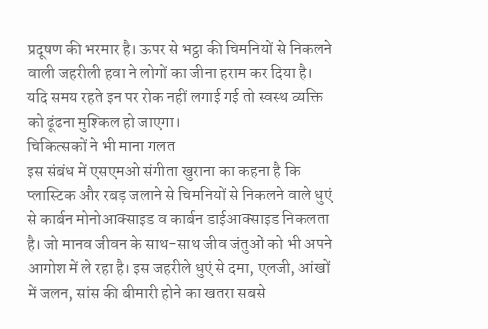प्रदूषण की भरमार है। ऊपर से भट्ठा की चिमनियों से निकलने वाली जहरीली हवा ने लोगों का जीना हराम कर दिया है। यदि समय रहते इन पर रोक नहीं लगाई गई तो स्वस्थ व्यक्ति को ढूंढना मुश्किल हो जाएगा।
चिकित्सकों ने भी माना गलत
इस संबंध में एसएमओ संगीता खुराना का कहना है कि प्लास्टिक और रबड़ जलाने से चिमनियों से निकलने वाले धुएं से कार्बन मोनोआक्साइड व कार्बन डाईआक्साइड निकलता है। जो मानव जीवन के साथ-साथ जीव जंतुओं को भी अपने आगोश में ले रहा है। इस जहरीले धुएं से दमा, एलजी, आंखों में जलन, सांस की बीमारी होने का खतरा सबसे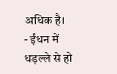अधिक है।
- ईंधन में धड़ल्ले से हो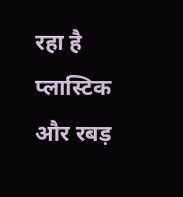रहा है प्लास्टिक और रबड़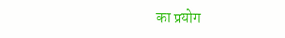का प्रयोग